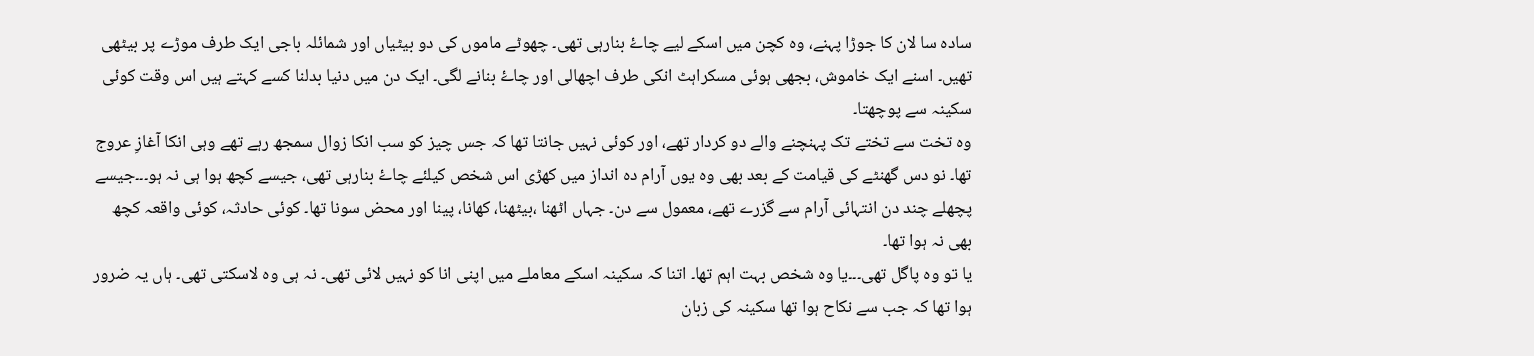سادہ سا لان کا جوڑا پہنے، وہ کچن میں اسکے لیے چاۓ بنارہی تھی۔ چھوٹے ماموں کی دو بیٹیاں اور شمائلہ باجی ایک طرف موڑے پر بیٹھی تھیں۔ اسنے ایک خاموش، بجھی ہوئی مسکراہٹ انکی طرف اچھالی اور چاۓ بنانے لگی۔ ایک دن میں دنیا بدلنا کسے کہتے ہیں اس وقت کوئی سکینہ سے پوچھتا۔
وہ تخت سے تختے تک پہنچنے والے دو کردار تھے، اور کوئی نہیں جانتا تھا کہ جس چیز کو سب انکا زوال سمجھ رہے تھے وہی انکا آغازِ عروج تھا۔ نو دس گھنٹے کی قیامت کے بعد بھی وہ یوں آرام دہ انداز میں کھڑی اس شخص کیلئے چاۓ بنارہی تھی، جیسے کچھ ہوا ہی نہ ہو۔۔۔جیسے پچھلے چند دن انتہائی آرام سے گزرے تھے، معمول سے دن۔ جہاں اٹھنا ،بیٹھنا، کھانا، پینا اور محض سونا تھا۔ کوئی حادثہ، کوئی واقعہ کچھ بھی نہ ہوا تھا۔
یا تو وہ پاگل تھی۔۔۔یا وہ شخص بہت اہم تھا۔ اتنا کہ سکینہ اسکے معاملے میں اپنی انا کو نہیں لائی تھی۔ نہ ہی وہ لاسکتی تھی۔ ہاں یہ ضرور ہوا تھا کہ جب سے نکاح ہوا تھا سکینہ کی زبان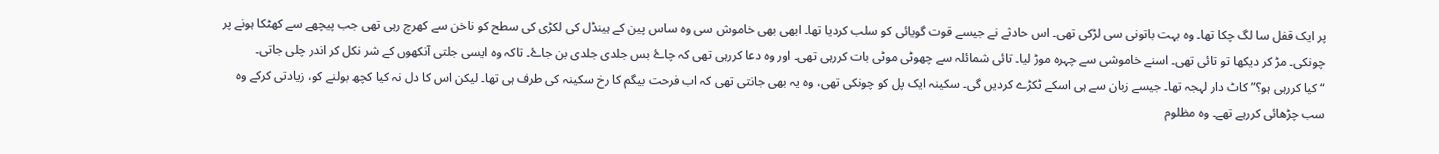پر ایک قفل سا لگ چکا تھا۔ وہ بہت باتونی سی لڑکی تھی۔ اس حادثے نے جیسے قوت گویائی کو سلب کردیا تھا۔ ابھی بھی خاموش سی وہ ساس پین کے ہینڈل کی لکڑی کی سطح کو ناخن سے کھرچ رہی تھی جب پیچھے سے کھٹکا ہونے پر چونکی۔ مڑ کر دیکھا تو تائی تھی۔ اسنے خاموشی سے چہرہ موڑ لیا۔ تائی شمائلہ سے چھوٹی موٹی بات کررہی تھی۔ اور وہ دعا کررہی تھی کہ چاۓ بس جلدی جلدی بن جاۓ۔ تاکہ وہ ایسی جلتی آنکھوں کے شر نکل کر اندر چلی جاتی۔
“کیا کررہی ہو؟” کاٹ دار لہجہ تھا۔ جیسے زبان سے ہی اسکے ٹکڑے کردیں گی۔ سکینہ ایک پل کو چونکی تھی، وہ یہ بھی جانتی تھی کہ اب فرحت بیگم کا رخ سکینہ کی طرف ہی تھا۔ لیکن اس کا دل نہ کیا کچھ بولنے کو، زیادتی کرکے وہ سب چڑھائی کررہے تھے۔ وہ مظلوم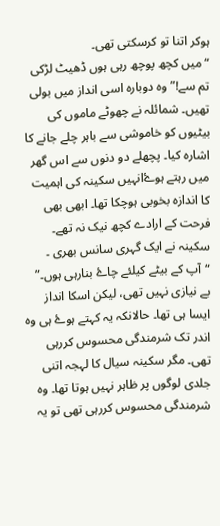ہوکر اتنا تو کرسکتی تھی۔
“میں کچھ پوچھ رہی ہوں ڈھیٹ لڑکی تم سے!” وہ دوبارہ اسی انداز میں بولی تھیں۔ شمائلہ نے چھوٹے ماموں کی بیٹیوں کو خاموشی سے باہر چلے جانے کا اشارہ کیا۔ پچھلے دو دنوں سے اس گھر میں رہتے ہوۓانہیں سکینہ کی اہمیت کا اندازہ بخوبی ہوچکا تھا۔ ابھی بھی فرحت کے ارادے کچھ نیک نہ تھے۔
سکینہ نے ایک گہری سانس بھری ۔
“آپ کے بیٹے کیلئے چاۓ بنارہی ہوں۔” بے نیازی نہیں تھی، لیکن اسکا انداز ایسا ہی تھا۔ حالانکہ یہ کہتے ہوۓ ہی وہ اندر تک شرمندگی محسوس کررہی تھی۔ مگر سکینہ سیال کا لہجہ اتنی جلدی لوگوں پر ظاہر نہیں ہوتا تھا۔ وہ شرمندگی محسوس کررہی تھی تو یہ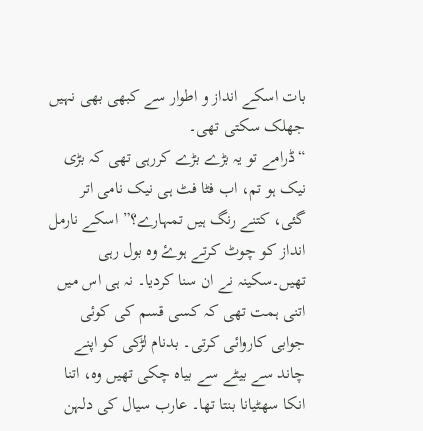بات اسکے انداز و اطوار سے کبھی بھی نہیں جھلک سکتی تھی۔
“ڈرامے تو یہ بڑے بڑے کررہی تھی کہ بڑی نیک ہو تم، اب فٹا فٹ ہی نیک نامی اتر گئی، کتنے رنگ ہیں تمہارے؟” اسکے نارمل انداز کو چوٹ کرتے ہوۓ وہ بول رہی تھیں۔سکینہ نے ان سنا کردیا۔ نہ ہی اس میں اتنی ہمت تھی کہ کسی قسم کی کوئی جوابی کاروائی کرتی۔ بدنام لڑکی کو اپنے چاند سے بیٹے سے بیاہ چکی تھیں وہ، اتنا انکا سھٹیانا بنتا تھا۔ عارب سیال کی دلہن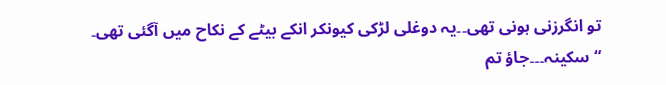تو انگرزنی ہونی تھی۔۔یہ دوغلی لڑکی کیونکر انکے بیٹے کے نکاح میں آگئی تھی۔
“سکینہ۔۔۔جاؤ تم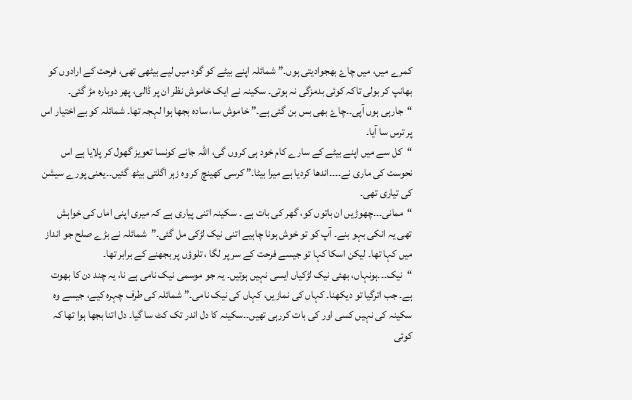کمرے میں، میں چاۓ بھجوادیتی ہوں۔” شمائلہ اپنے بیٹے کو گود میں لیے بیٹھی تھی، فرحت کے ارادوں کو بھانپ کر بولی تاکہ کوئی بدمزگی نہ ہوتی۔ سکینہ نے ایک خاموش نظر ان پر ڈالی، پھر دوبارہ مڑ گئی۔
“جارہی ہوں آپی۔۔چاۓ بھی بس بن گئی ہے۔” خاموش سا، سادہ بجھا ہوا لہجہ تھا۔ شمائلہ کو بے اختیار اس پر ترس سا آیا۔
“کل سے میں اپنے بیٹے کے سارے کام خود ہی کروں گی، اللہ جانے کونسا تعویز گھول کر پلایا ہے اس نحوست کی ماری نے۔۔۔۔اندھا کردیا ہے میرا بیٹا۔” کرسی کھینچ کر وہ زہر اگلتی بیٹھ گئیں۔۔یعنی پورے سیشن کی تیاری تھی۔
“ممانی۔۔۔چھوڑیں ان باتوں کو، گھر کی بات ہے ۔ سکینہ اتنی پیاری ہے کہ میری اپنی اماں کی خواہش تھی یہ انکی بہو بنے۔ آپ کو تو خوش ہونا چاہیے اتنی نیک لڑکی مل گئی۔”شمائلہ نے بڑے صلح جو انداز میں کہا تھا۔ لیکن اسکا کہا تو جیسے فرحت کے سر پر لگا ، تلوؤں پر بجھنے کے برابر تھا۔
“نیک۔۔۔ہونہاں، بھئی نیک لڑکیاں ایسی نہیں ہوتیں۔ یہ جو موسمی نیک نامی ہے نا، یہ چند دن کا بھوت ہے۔ جب اترگیا تو دیکھنا۔ کہاں کی نمازیں، کہاں کی نیک نامی۔” شمائلہ کی طرف چہرہ کیے، جیسے وہ سکینہ کی نہیں کسی اور کی بات کررہی تھیں۔۔سکینہ کا دل اندر تک کٹ سا گیا۔ دل اتنا بجھا ہوا تھا کہ کوئی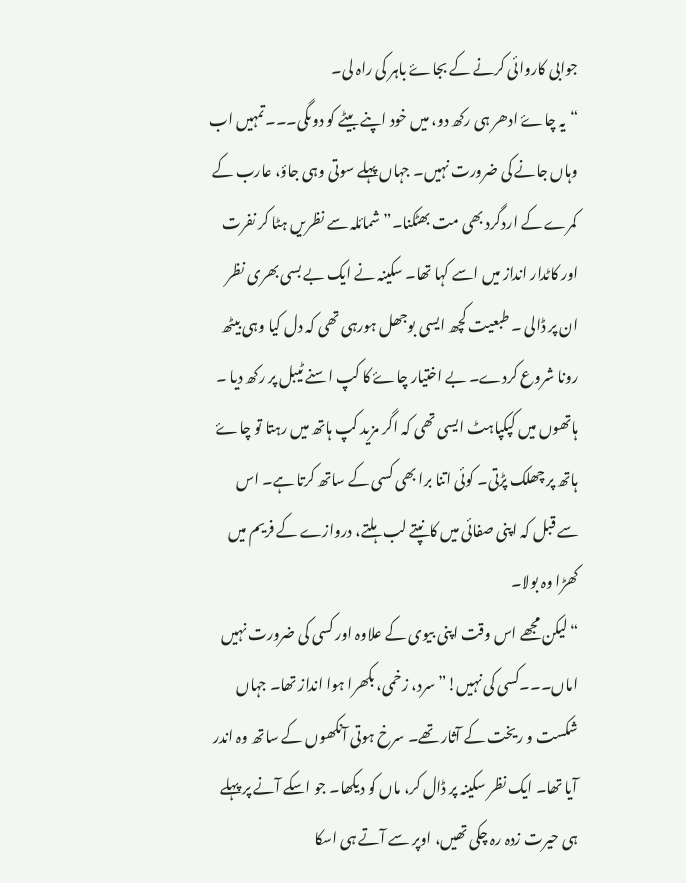جوابی کاروائی کرنے کے بجاۓ باہر کی راہ لی۔
“یہ چاۓ ادھر ہی رکھ دو، میں خود اپنے بیٹے کو دوںگی۔۔۔تمہیں اب وہاں جانے کی ضرورت نہیں۔ جہاں پہلے سوتی وہی جاؤ، عارب کے کمرے کے اردگرد بھی مت بھٹکنا۔” شمائلہ سے نظریں ہٹا کر نفرت اور کاٹدار انداز میں اسے کہا تھا۔ سکینہ نے ایک بے بسی بھری نظر ان پر ڈالی ۔ طبعیت کچھ ایسی بوجھل ہورہی تھی کہ دل کیا وہی بیٹھ رونا شروع کردے۔ بے اختیار چاۓ کا کپ اسنے ٹیبل پر رکھ دیا ۔ ہاتھوں میں کپکپاہٹ ایسی تھی کہ اگر مزید کپ ہاتھ میں رہتا تو چاۓ ہاتھ پر چھلک پڑتی۔ کوئی اتنا برا بھی کسی کے ساتھ کرتا ہے۔ اس سے قبل کہ اپنی صفائی میں کانپتے لب ہلتے، دروازے کے فریم میں کھڑا وہ بولا۔
“لیکن مجھے اس وقت اپنی بیوی کے علاوہ اور کسی کی ضرورت نہیں اماں۔۔۔کسی کی نہیں!” سرد، زخمی، بکھرا ہوا انداز تھا۔ جہاں شکست و ریخت کے آثار تھے۔ سرخ ہوتی آنکھوں کے ساتھ وہ اندر آیا تھا۔ ایک نظر سکینہ پر ڈال کر، ماں کو دیکھا۔ جو اسکے آنے پر پہلے ہی حیرت زدہ رہ چکی تھیں، اوپر سے آتے ہی اسکا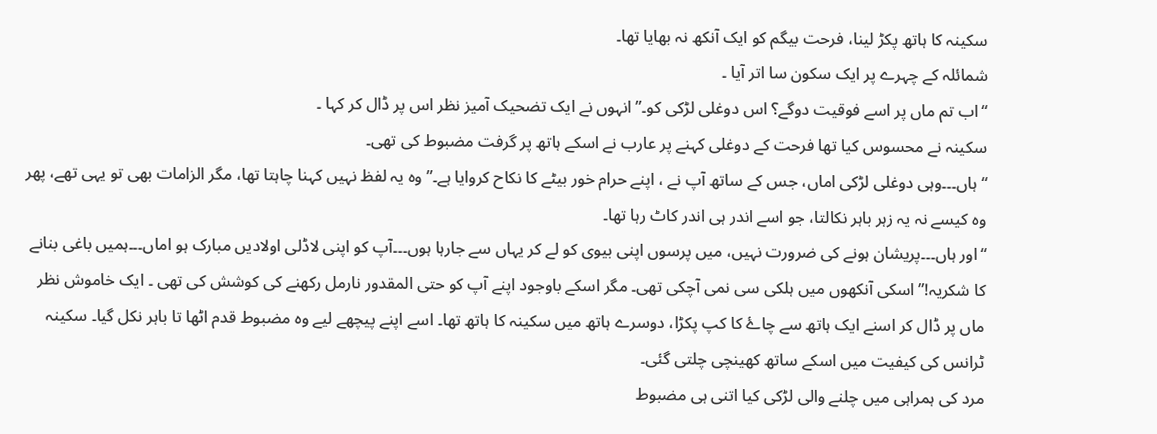سکینہ کا ہاتھ پکڑ لینا، فرحت بیگم کو ایک آنکھ نہ بھایا تھا۔
شمائلہ کے چہرے پر ایک سکون سا اتر آیا ۔
“اب تم ماں پر اسے فوقیت دوگے؟ اس دوغلی لڑکی کو۔”انہوں نے ایک تضحیک آمیز نظر اس پر ڈال کر کہا ۔
سکینہ نے محسوس کیا تھا فرحت کے دوغلی کہنے پر عارب نے اسکے ہاتھ پر گرفت مضبوط کی تھی۔
“ہاں۔۔۔وہی دوغلی لڑکی اماں، جس کے ساتھ آپ نے ، اپنے حرام خور بیٹے کا نکاح کروایا ہے۔” وہ یہ لفظ نہیں کہنا چاہتا تھا، مگر الزامات بھی تو یہی تھے، پھر وہ کیسے نہ یہ زہر باہر نکالتا، جو اسے اندر ہی اندر کاٹ رہا تھا۔
“اور ہاں۔۔۔پریشان ہونے کی ضرورت نہیں، میں پرسوں اپنی بیوی کو لے کر یہاں سے جارہا ہوں۔۔۔آپ کو اپنی لاڈلی اولادیں مبارک ہو اماں۔۔۔ہمیں باغی بنانے کا شکریہ!” اسکی آنکھوں میں ہلکی سی نمی آچکی تھی۔ مگر اسکے باوجود اپنے آپ کو حتی المقدور نارمل رکھنے کی کوشش کی تھی ۔ ایک خاموش نظر ماں پر ڈال کر اسنے ایک ہاتھ سے چاۓ کا کپ پکڑا، دوسرے ہاتھ میں سکینہ کا ہاتھ تھا۔ اسے اپنے پیچھے لیے وہ مضبوط قدم اٹھا تا باہر نکل گیا۔ سکینہ ٹرانس کی کیفیت میں اسکے ساتھ کھینچی چلتی گئی۔
مرد کی ہمراہی میں چلنے والی لڑکی کیا اتنی ہی مضبوط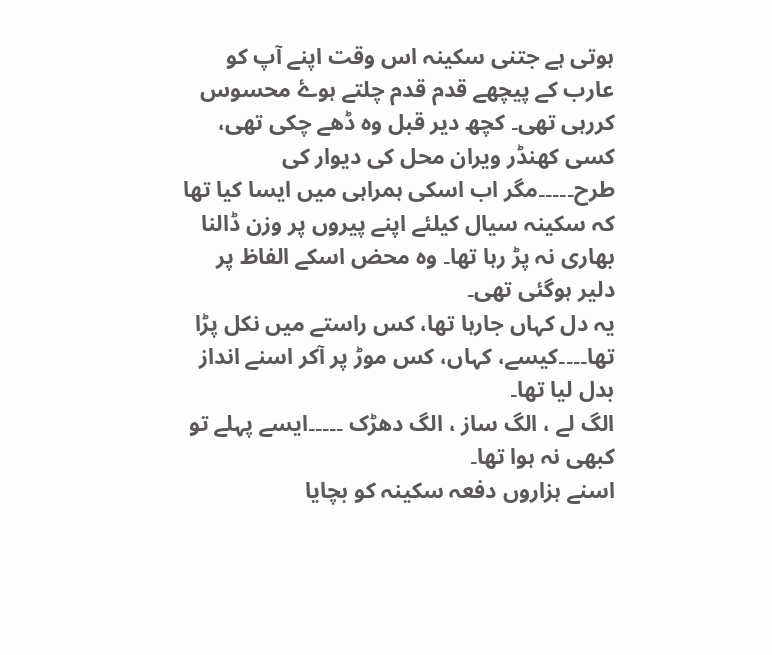ہوتی ہے جتنی سکینہ اس وقت اپنے آپ کو عارب کے پیچھے قدم قدم چلتے ہوۓ محسوس کررہی تھی۔ کچھ دیر قبل وہ ڈھے چکی تھی، کسی کھنڈر ویران محل کی دیوار کی طرح۔۔۔۔۔مگر اب اسکی ہمراہی میں ایسا کیا تھا کہ سکینہ سیال کیلئے اپنے پیروں پر وزن ڈالنا بھاری نہ پڑ رہا تھا۔ وہ محض اسکے الفاظ پر دلیر ہوگئی تھی۔
یہ دل کہاں جارہا تھا، کس راستے میں نکل پڑا تھا۔۔۔۔کیسے، کہاں، کس موڑ پر آکر اسنے انداز بدل لیا تھا۔
الگ لے ، الگ ساز ، الگ دھڑک ۔۔۔۔۔ایسے پہلے تو کبھی نہ ہوا تھا۔
اسنے ہزاروں دفعہ سکینہ کو بچایا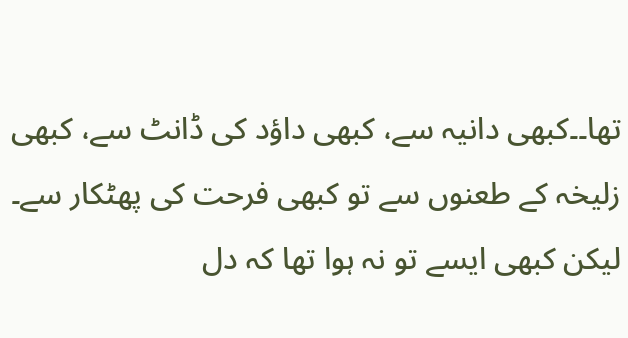تھا۔۔کبھی دانیہ سے، کبھی داؤد کی ڈانٹ سے، کبھی زلیخہ کے طعنوں سے تو کبھی فرحت کی پھٹکار سے۔ لیکن کبھی ایسے تو نہ ہوا تھا کہ دل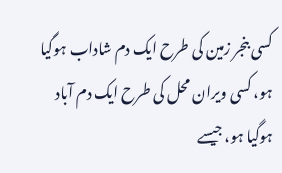کسی بنجر زمین کی طرح ایک دم شاداب ہوگیا ہو، کسی ویران محل کی طرح ایک دم آباد ہوگیا ہو، جیسے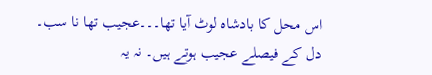اس محل کا بادشاہ لوٹ آیا تھا۔۔۔عجیب تھا نا سب۔
دل کے فیصلے عجیب ہوتے ہیں۔ نہ یہ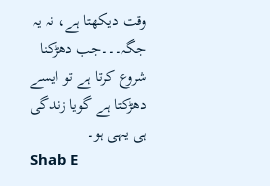وقت دیکھتا ہے، نہ یہ جگہ۔۔۔جب دھڑکنا شروع کرتا ہے تو ایسے دھڑکتا ہے گویا زندگی ہی یہی ہو۔
Shab E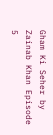Gham Ki Seher by Zainab Khan Episode 5